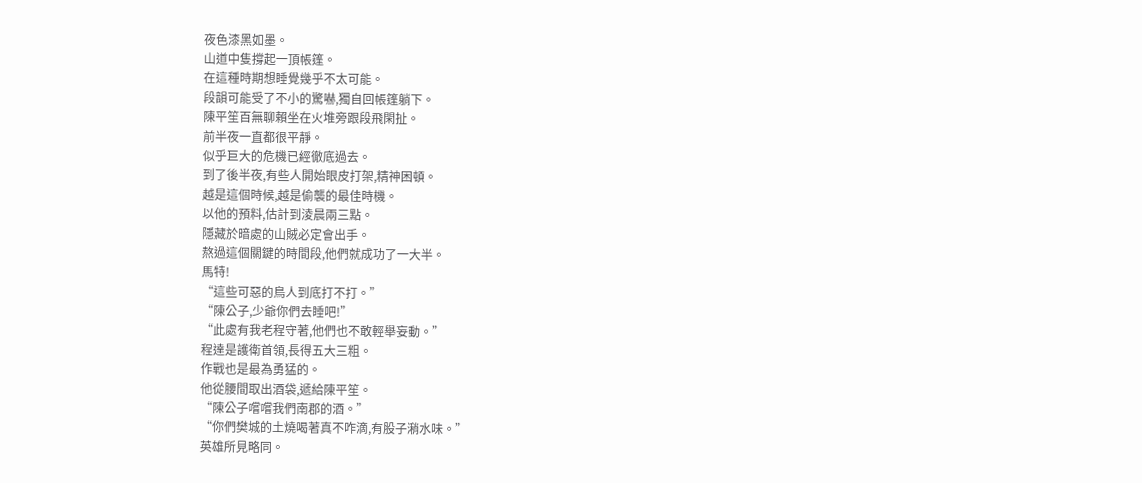夜色漆黑如墨。
山道中隻撐起一頂帳篷。
在這種時期想睡覺幾乎不太可能。
段韻可能受了不小的驚嚇,獨自回帳篷躺下。
陳平笙百無聊賴坐在火堆旁跟段飛閑扯。
前半夜一直都很平靜。
似乎巨大的危機已經徹底過去。
到了後半夜,有些人開始眼皮打架,精神困頓。
越是這個時候,越是偷襲的最佳時機。
以他的預料,估計到淩晨兩三點。
隱藏於暗處的山賊必定會出手。
熬過這個關鍵的時間段,他們就成功了一大半。
馬特!
“這些可惡的鳥人到底打不打。”
“陳公子,少爺你們去睡吧!”
“此處有我老程守著,他們也不敢輕舉妄動。”
程達是護衛首領,長得五大三粗。
作戰也是最為勇猛的。
他從腰間取出酒袋,遞給陳平笙。
“陳公子嚐嚐我們南郡的酒。”
“你們樊城的土燒喝著真不咋滴,有股子潲水味。”
英雄所見略同。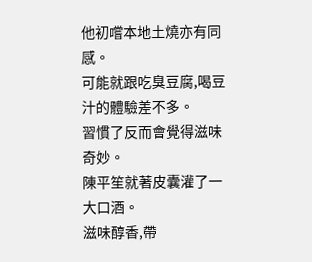他初嚐本地土燒亦有同感。
可能就跟吃臭豆腐,喝豆汁的體驗差不多。
習慣了反而會覺得滋味奇妙。
陳平笙就著皮囊灌了一大口酒。
滋味醇香,帶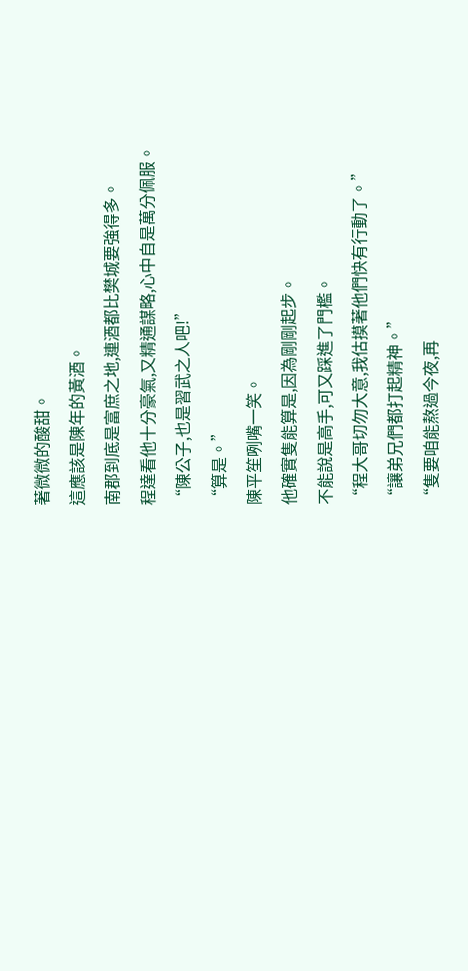著微微的酸甜。
這應該是陳年的黃酒。
南郡到底是富庶之地,連酒都比樊城要強得多。
程達看他十分豪氣,又精通謀略,心中自是萬分佩服。
“陳公子,也是習武之人吧!”
“算是。”
陳平笙咧嘴一笑。
他確實隻能算是,因為剛剛起步。
不能說是高手,可又踩進了門檻。
“程大哥切勿大意,我估摸著他們快有行動了。”
“讓弟兄們都打起精神。”
“隻要咱能熬過今夜,再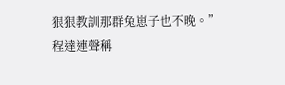狠狠教訓那群兔崽子也不晚。”
程達連聲稱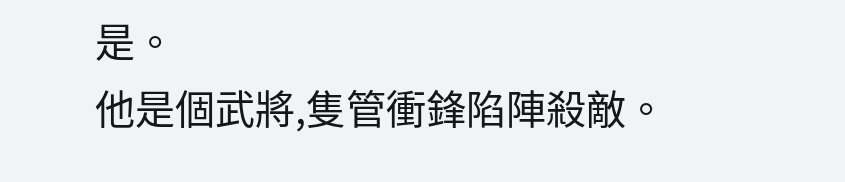是。
他是個武將,隻管衝鋒陷陣殺敵。